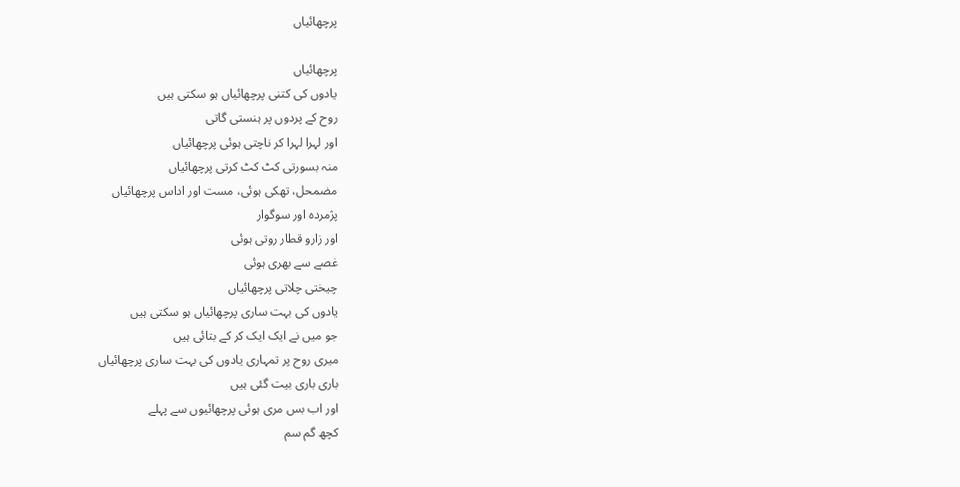پرچھائیاں

پرچھائیاں
یادوں کی کتنی پرچھائیاں ہو سکتی ہیں
روح کے پردوں پر ہنستی گاتی
اور لہرا لہرا کر ناچتی ہوئی پرچھائیاں
منہ بسورتی کٹ کٹ کرتی پرچھائیاں
مضمحل، تھکی ہوئی، مست اور اداس پرچھائیاں
پژمردہ اور سوگوار
اور زارو قطار روتی ہوئی
غصے سے بھری ہوئی
چیختی چلاتی پرچھائیاں
یادوں کی بہت ساری پرچھائیاں ہو سکتی ہیں
جو میں نے ایک ایک کر کے بتائی ہیں
میری روح پر تمہاری یادوں کی بہت ساری پرچھائیاں
باری باری بیت گئی ہیں
اور اب بس مری ہوئی پرچھائیوں سے پہلے
کچھ گم سم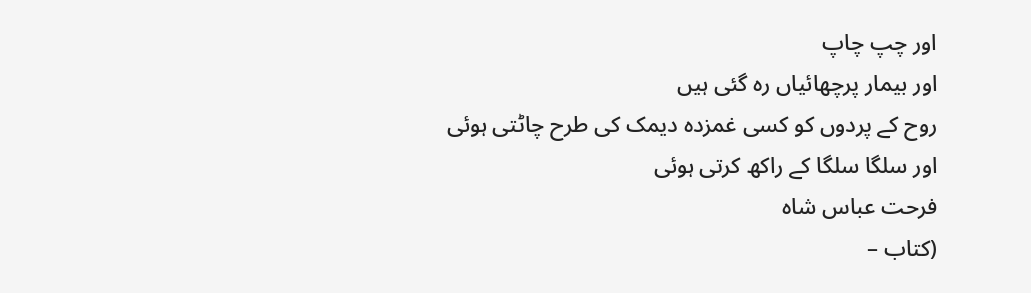اور چپ چاپ
اور بیمار پرچھائیاں رہ گئی ہیں
روح کے پردوں کو کسی غمزدہ دیمک کی طرح چاٹتی ہوئی
اور سلگا سلگا کے راکھ کرتی ہوئی
فرحت عباس شاہ
(کتاب –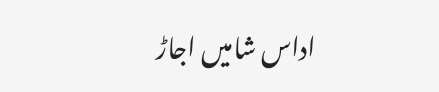اداس شامیں اجاڑ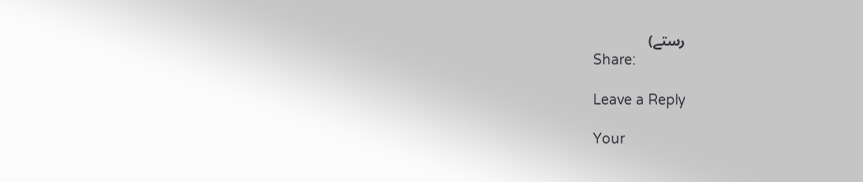رستے)
Share:

Leave a Reply

Your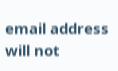email address will not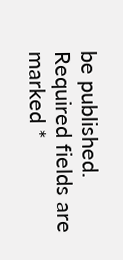be published. Required fields are marked *